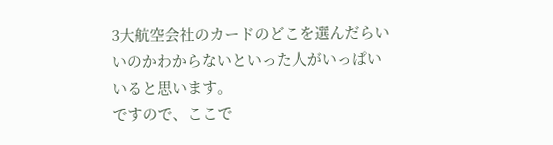3大航空会社のカードのどこを選んだらいいのかわからないといった人がいっぱいいると思います。
ですので、ここで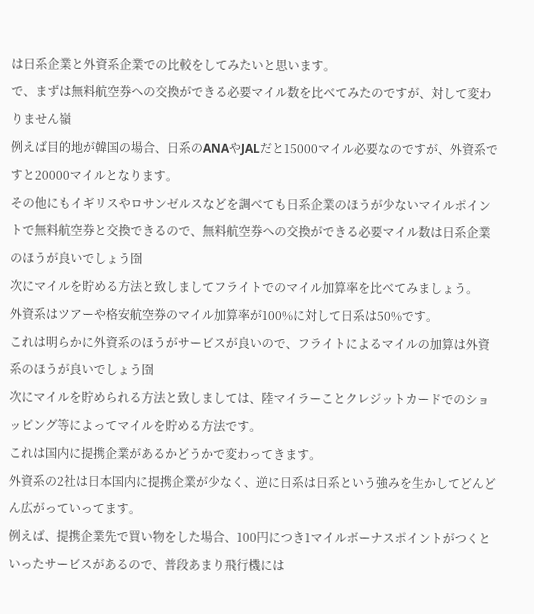は日系企業と外資系企業での比較をしてみたいと思います。
で、まずは無料航空券への交換ができる必要マイル数を比べてみたのですが、対して変わりません嶺
例えば目的地が韓国の場合、日系のANAやJALだと15000マイル必要なのですが、外資系ですと20000マイルとなります。
その他にもイギリスやロサンゼルスなどを調べても日系企業のほうが少ないマイルポイントで無料航空券と交換できるので、無料航空券への交換ができる必要マイル数は日系企業のほうが良いでしょう囹
次にマイルを貯める方法と致しましてフライトでのマイル加算率を比べてみましょう。
外資系はツアーや格安航空券のマイル加算率が100%に対して日系は50%です。
これは明らかに外資系のほうがサービスが良いので、フライトによるマイルの加算は外資系のほうが良いでしょう囹
次にマイルを貯められる方法と致しましては、陸マイラーことクレジットカードでのショッピング等によってマイルを貯める方法です。
これは国内に提携企業があるかどうかで変わってきます。
外資系の2社は日本国内に提携企業が少なく、逆に日系は日系という強みを生かしてどんどん広がっていってます。
例えば、提携企業先で買い物をした場合、100円につき1マイルボーナスポイントがつくといったサービスがあるので、普段あまり飛行機には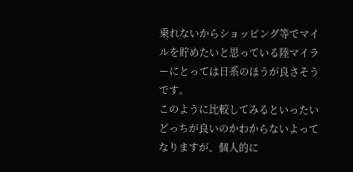乗れないからショッピング等でマイルを貯めたいと思っている陸マイラーにとっては日系のほうが良さそうです。
このように比較してみるといったいどっちが良いのかわからないよってなりますが、個人的に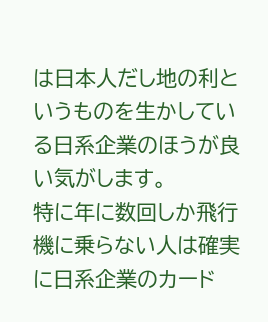は日本人だし地の利というものを生かしている日系企業のほうが良い気がします。
特に年に数回しか飛行機に乗らない人は確実に日系企業のカード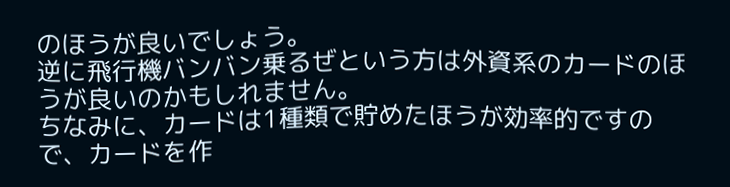のほうが良いでしょう。
逆に飛行機バンバン乗るぜという方は外資系のカードのほうが良いのかもしれません。
ちなみに、カードは1種類で貯めたほうが効率的ですので、カードを作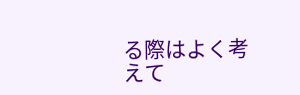る際はよく考えて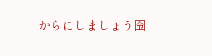からにしましょう囹